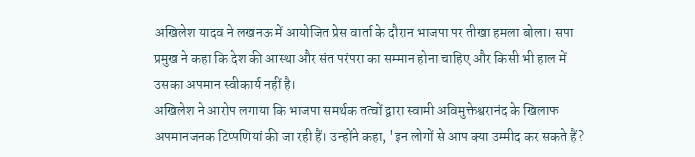अखिलेश यादव ने लखनऊ में आयोजित प्रेस वार्ता के दौरान भाजपा पर तीखा हमला बोला। सपा प्रमुख ने कहा कि देश की आस्था और संत परंपरा का सम्मान होना चाहिए और किसी भी हाल में उसका अपमान स्वीकार्य नहीं है।
अखिलेश ने आरोप लगाया कि भाजपा समर्थक तत्वों द्वारा स्वामी अविमुक्तेश्वरानंद के खिलाफ अपमानजनक टिप्पणियां की जा रही हैं। उन्होंने कहा, 'इन लोगों से आप क्या उम्मीद कर सकते हैं?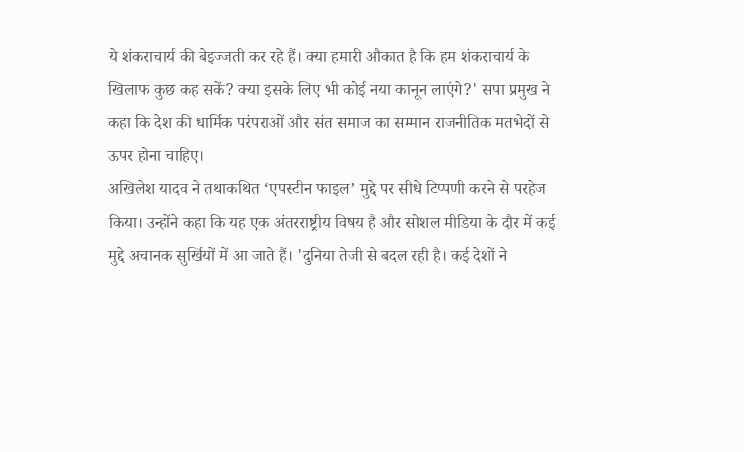ये शंकराचार्य की बेइज्जती कर रहे हैं। क्या हमारी औकात है कि हम शंकराचार्य के खिलाफ कुछ कह सकें? क्या इसके लिए भी कोई नया कानून लाएंगे?' सपा प्रमुख ने कहा कि देश की धार्मिक परंपराओं और संत समाज का सम्मान राजनीतिक मतभेदों से ऊपर होना चाहिए।
अखिलेश यादव ने तथाकथित ‘एपस्टीन फाइल’ मुद्दे पर सीधे टिप्पणी करने से परहेज किया। उन्होंने कहा कि यह एक अंतरराष्ट्रीय विषय है और सोशल मीडिया के दौर में कई मुद्दे अचानक सुर्खियों में आ जाते हैं। 'दुनिया तेजी से बदल रही है। कई देशों ने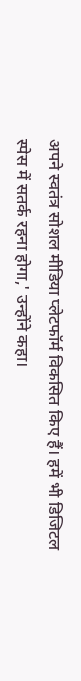अपने स्वतंत्र सोशल मीडिया प्लेटफॉर्म विकसित किए हैं। हमें भी डिजिटल स्पेस में सतर्क रहना होगा,' उन्होंने कहा।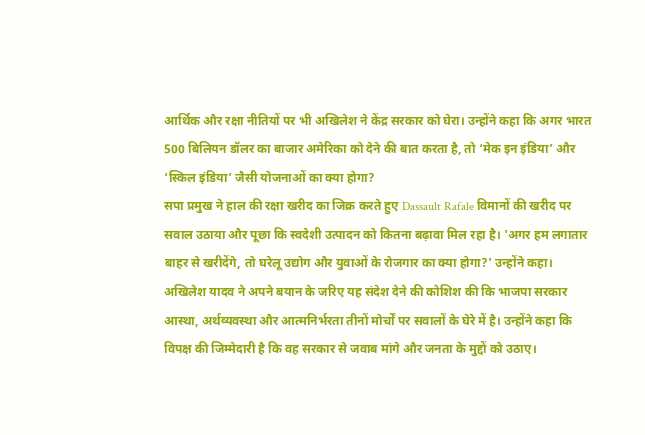आर्थिक और रक्षा नीतियों पर भी अखिलेश ने केंद्र सरकार को घेरा। उन्होंने कहा कि अगर भारत 500 बिलियन डॉलर का बाजार अमेरिका को देने की बात करता है, तो ‘मेक इन इंडिया’ और ‘स्किल इंडिया’ जैसी योजनाओं का क्या होगा?
सपा प्रमुख ने हाल की रक्षा खरीद का जिक्र करते हुए Dassault Rafale विमानों की खरीद पर सवाल उठाया और पूछा कि स्वदेशी उत्पादन को कितना बढ़ावा मिल रहा है। 'अगर हम लगातार बाहर से खरीदेंगे, तो घरेलू उद्योग और युवाओं के रोजगार का क्या होगा?' उन्होंने कहा।
अखिलेश यादव ने अपने बयान के जरिए यह संदेश देने की कोशिश की कि भाजपा सरकार आस्था, अर्थव्यवस्था और आत्मनिर्भरता तीनों मोर्चों पर सवालों के घेरे में है। उन्होंने कहा कि विपक्ष की जिम्मेदारी है कि वह सरकार से जवाब मांगे और जनता के मुद्दों को उठाए।